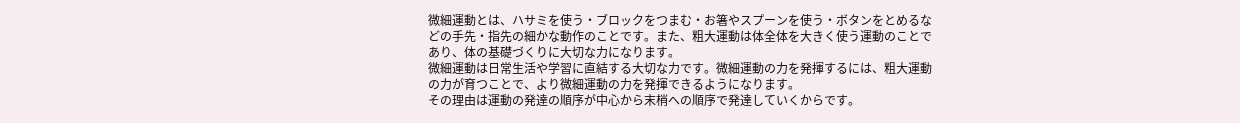微細運動とは、ハサミを使う・ブロックをつまむ・お箸やスプーンを使う・ボタンをとめるなどの手先・指先の細かな動作のことです。また、粗大運動は体全体を大きく使う運動のことであり、体の基礎づくりに大切な力になります。
微細運動は日常生活や学習に直結する大切な力です。微細運動の力を発揮するには、粗大運動の力が育つことで、より微細運動の力を発揮できるようになります。
その理由は運動の発達の順序が中心から末梢への順序で発達していくからです。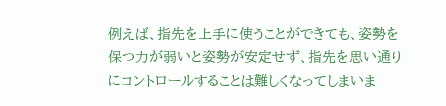例えば、指先を上手に使うことができても、姿勢を保つ力が弱いと姿勢が安定せず、指先を思い通りにコントロールすることは難しくなってしまいま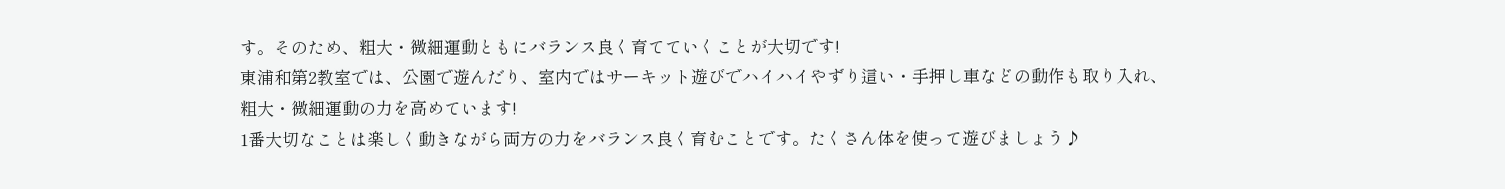す。そのため、粗大・微細運動ともにバランス良く育てていくことが大切です!
東浦和第2教室では、公園で遊んだり、室内ではサーキット遊びでハイハイやずり這い・手押し車などの動作も取り入れ、粗大・微細運動の力を高めています!
1番大切なことは楽しく動きながら両方の力をバランス良く育むことです。たくさん体を使って遊びましょう♪